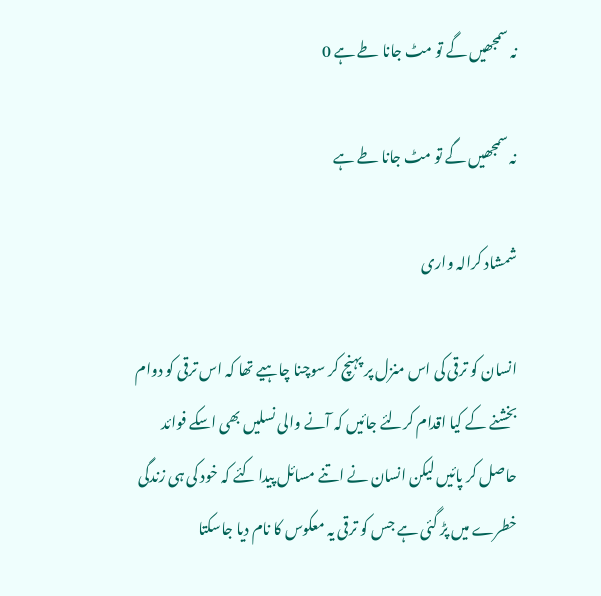نہ سمجھیں گے تو مٹ جانا طے ہے 0

نہ سمجھیں گے تو مٹ جانا طے ہے

شمشاد کرالہ واری

انسان کو ترقی کی اس منزل پر پہنچ کر سوچنا چاہیے تھا کہ اس ترقی کو دوام بخشنے کے کیا اقدام کرلئے جائیں کہ آنے والی نسلیں بھی اسکے فوائد حاصل کر پائیں لیکن انسان نے اتنے مسائل پیدا کئے کہ خود کی ہی زندگی خطرے میں پڑ گئی ہے جس کو ترقی یہ معکوس کا نام دیا جاسکتا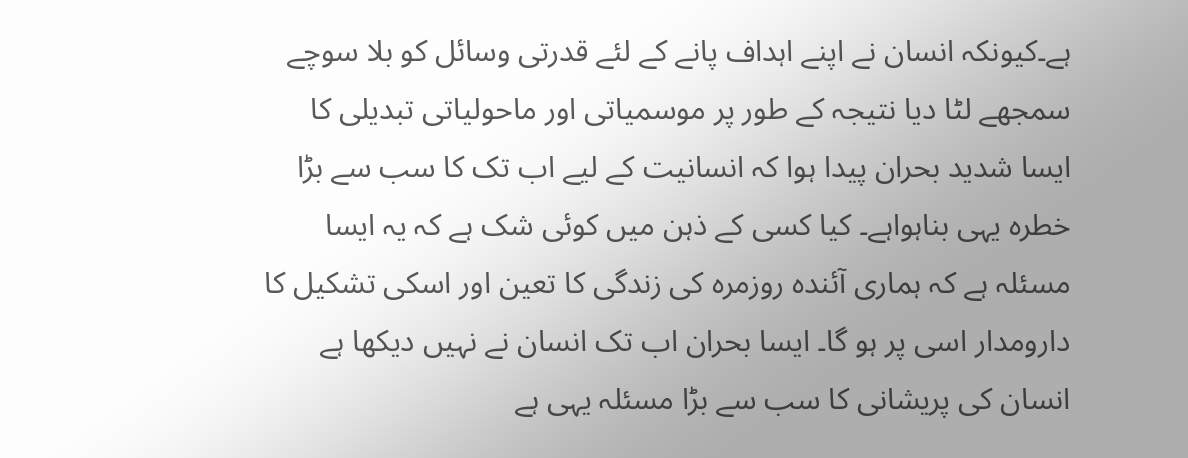ہے۔کیونکہ انسان نے اپنے اہداف پانے کے لئے قدرتی وسائل کو بلا سوچے سمجھے لٹا دیا نتیجہ کے طور پر موسمیاتی اور ماحولیاتی تبدیلی کا ایسا شدید بحران پیدا ہوا کہ انسانیت کے لیے اب تک کا سب سے بڑا خطرہ یہی بناہواہے۔ کیا کسی کے ذہن میں کوئی شک ہے کہ یہ ایسا مسئلہ ہے کہ ہماری آئندہ روزمرہ کی زندگی کا تعین اور اسکی تشکیل کا دارومدار اسی پر ہو گا۔ ایسا بحران اب تک انسان نے نہیں دیکھا ہے انسان کی پریشانی کا سب سے بڑا مسئلہ یہی ہے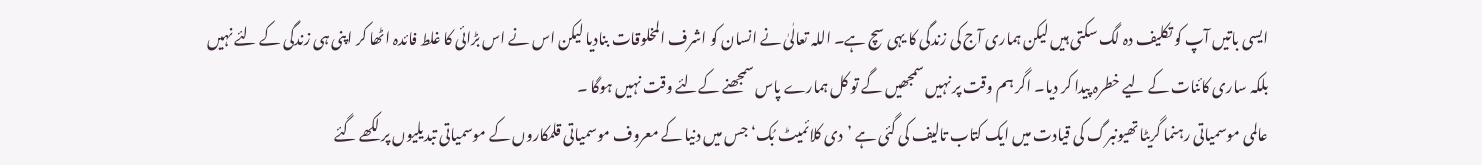ایسی باتیں آپ کو تکلیف دہ لگ سکتی ہیں لیکن ہماری آج کی زندگی کا یہی سچ ہے۔ اللہ تعالٰیٰ نے انسان کو اشرف المخلوقات بنادیا لیکن اس نے اس بڑائی کا غلط فائدہ اٹھا کر اپنی ہی زندگی کے لئے نہیں بلکہ ساری کائنات کے لیے خطرہ پیدا کر دیا۔ اگر ہم وقت پر نہیں سمجھیں گے تو کل ہمارے پاس سمجھنے کےلئے وقت نہیں ہوگا ۔
عالمی موسمیاتی رہنما گریٹا تھیونبرگ کی قیادت میں ایک کتاب تالیف کی گئی ہے ’دی کلائمیٹ بُک‘ جس میں دنیا کے معروف موسمیاتی قلمکاروں کے موسمیاتی تبدیلیوں پر لکھے گئے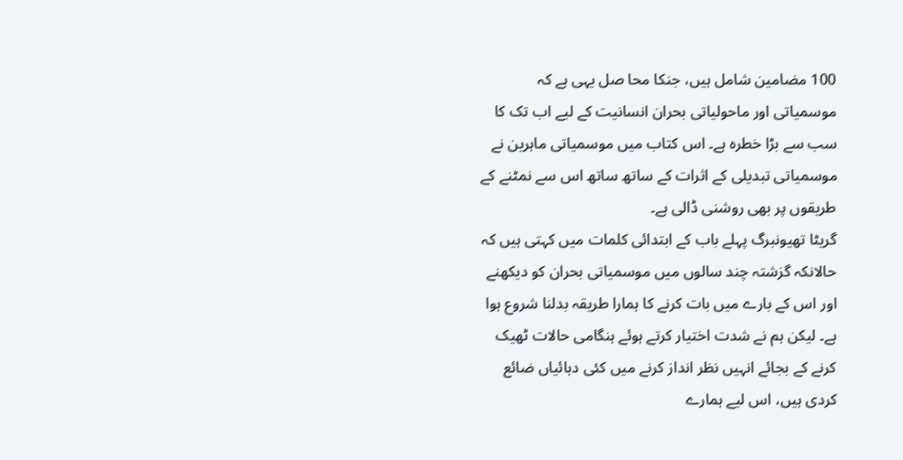100 مضامین شامل ہیں، جنکا محا صل یہی ہے کہ موسمیاتی اور ماحولیاتی بحران انسانیت کے لیے اب تک کا سب سے بڑا خطرہ ہے۔ اس کتاب میں موسمیاتی ماہرین نے موسمیاتی تبدیلی کے اثرات کے ساتھ ساتھ اس سے نمٹنے کے طریقوں پر بھی روشنی ڈالی ہے۔
گریٹا تھیونبرگ پہلے باب کے ابتدائی کلمات میں کہتی ہیں کہ حالانکہ گزشتہ چند سالوں میں موسمیاتی بحران کو دیکھنے اور اس کے بارے میں بات کرنے کا ہمارا طریقہ بدلنا شروع ہوا ہے۔ لیکن ہم نے شدت اختیار کرتے ہوئے ہنگامی حالات ٹھیک کرنے کے بجائے انہیں نظر انداز کرنے میں کئی دہائیاں ضائع کردی ہیں، اس لیے ہمارے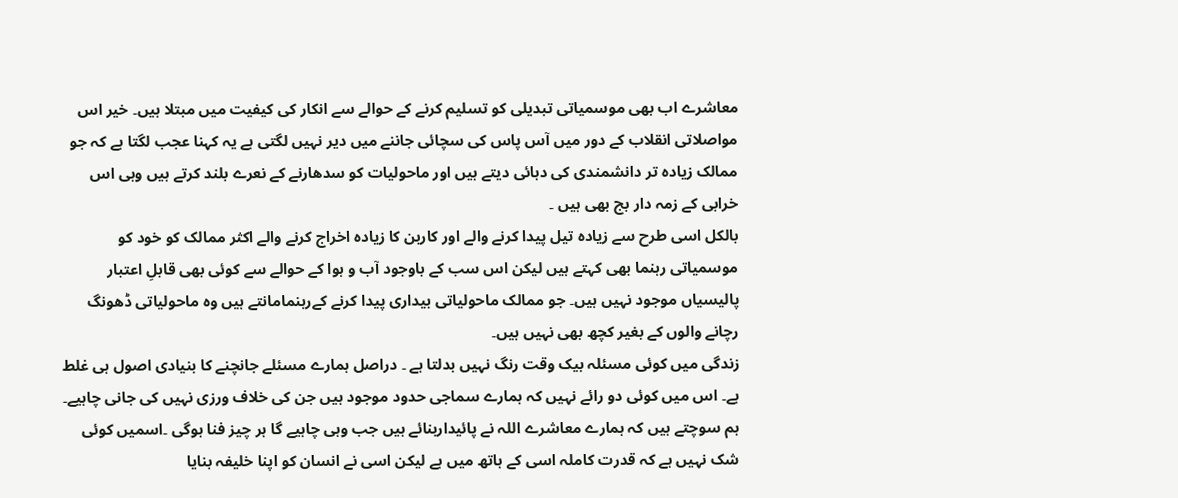معاشرے اب بھی موسمیاتی تبدیلی کو تسلیم کرنے کے حوالے سے انکار کی کیفیت میں مبتلا ہیں۔ خیر اس مواصلاتی انقلاب کے دور میں آس پاس کی سچائی جاننے میں دیر نہیں لگتی ہے یہ کہنا عجب لگتا ہے کہ جو ممالک زیادہ تر دانشمندی کی دہائی دیتے ہیں اور ماحولیات کو سدھارنے کے نعرے بلند کرتے ہیں وہی اس خرابی کے زمہ دار بج بھی ہیں ۔
بالکل اسی طرح سے زیادہ تیل پیدا کرنے والے اور کاربن کا زیادہ اخراج کرنے والے اکثر ممالک کو خود کو موسمیاتی رہنما بھی کہتے ہیں لیکن اس سب کے باوجود آب و ہوا کے حوالے سے کوئی بھی قابلِ اعتبار پالیسیاں موجود نہیں ہیں۔ جو ممالک ماحولیاتی بیداری پیدا کرنے کےرہنمامانتے ہیں وہ ماحولیاتی ڈھونگ رچانے والوں کے بغیر کچھ بھی نہیں ہیں۔
زندگی میں کوئی مسئلہ بیک وقت رنگ نہیں بدلتا ہے ۔ دراصل ہمارے مسئلے جانچنے کا بنیادی اصول ہی غلط ہے۔ اس میں کوئی دو رائے نہیں کہ ہمارے سماجی حدود موجود ہیں جن کی خلاف ورزی نہیں کی جانی چاہیے۔
ہم سوچتے ہیں کہ ہمارے معاشرے اللہ نے پائیداربنائے ہیں جب وہی چاہیے گا ہر چیز فنا ہوگی ۔اسمیں کوئی شک نہیں ہے کہ قدرت کاملہ اسی کے ہاتھ میں ہے لیکن اسی نے انسان کو اپنا خلیفہ بنایا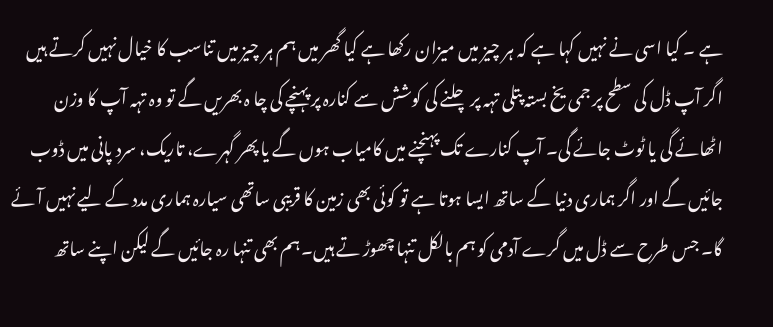ہے ۔ کیا اسی نے نہیں کہا ہے کہ ہر چیز میں میزان رکھا ہے کیا گھر میں ہم ہر چیز میں تناسب کا خیال نہیں کرتے ہیں اگر آپ ڈل کی سطح پر جمی یخ بستہ پتلی تہہ پر چلنے کی کوشش سے کنارہ پر پہنچے کی چا ہ بھریں گے تو وہ تہہ آپ کا وزن اٹھائے گی یا ٹوٹ جائے گی۔ آپ کنارے تک پہنچنے میں کامیاب ہوں گے یا پھر گہرے، تاریک، سرد پانی میں ڈوب جائیں گے اور اگر ہماری دنیا کے ساتھ ایسا ہوتا ہے تو کوئی بھی زمین کا قریبی ساتھی سیارہ ہماری مدد کے لیے نہیں آئے گا۔ جس طرح سے ڈل میں گرے آدمی کو ہم بالکل تنہا چھوڑ تے ہیں۔ ہم بھی تنہا رہ جائیں گے لیکن اپنے ساتھ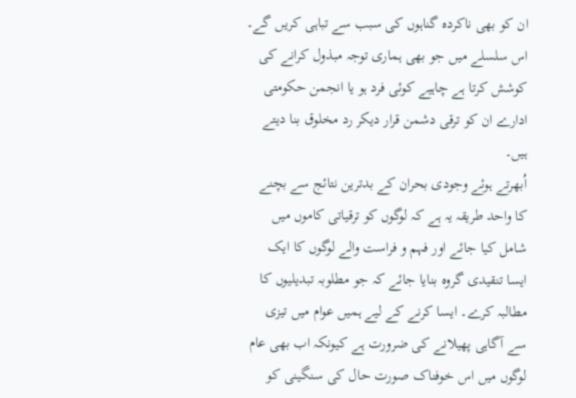ان کو بھی ناکردہ گناہوں کی سبب سے تباہی کریں گے۔
اس سلسلے میں جو بھی ہماری توجہ مبذول کرانے کی کوشش کرتا ہے چاہیے کوئی فرد ہو یا انجمن حکومتی ادارے ان کو ترقی دشمن قرار دیکر رد مخلوق بنا دیتے ہیں۔
اُبھرتے ہوئے وجودی بحران کے بدترین نتائج سے بچنے کا واحد طریقہ یہ ہے کہ لوگوں کو ترقیاتی کاموں میں شامل کیا جائے اور فہم و فراست والے لوگوں کا ایک ایسا تنقیدی گروہ بنایا جائے کہ جو مطلوبہ تبدیلیوں کا مطالبہ کرے۔ ایسا کرنے کے لیے ہمیں عوام میں تیزی سے آگاہی پھیلانے کی ضرورت ہے کیونکہ اب بھی عام لوگوں میں اس خوفناک صورت حال کی سنگینی کو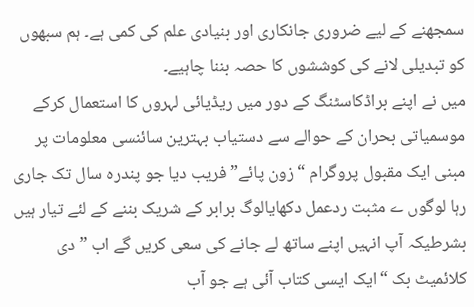سمجھنے کے لیے ضروری جانکاری اور بنیادی علم کی کمی ہے۔ ہم سبھوں کو تبدیلی لانے کی کوششوں کا حصہ بننا چاہیے۔
میں نے اپنے براڈکاسٹنگ کے دور میں ریڈیائی لہروں کا استعمال کرکے موسمیاتی بحران کے حوالے سے دستیاب بہترین سائنسی معلومات پر مبنی ایک مقبول پروگرام “زون پائے” فریب دیا جو پندرہ سال تک جاری رہا لوگوں ے مثبت ردعمل دکھایالوگ برابر کے شریک بننے کے لئے تیار ہیں بشرطیکہ آپ انہیں اپنے ساتھ لے جانے کی سعی کریں گے اب ” دی کلائمیٹ بک “ایک ایسی کتاب آئی ہے جو آب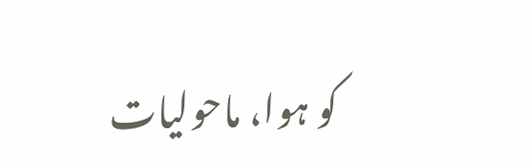کو ہوا، ماحولیات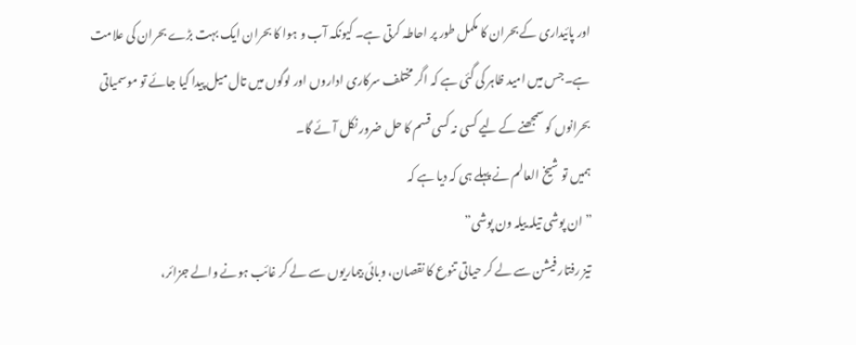اور پائیداری کے بحران کا مکمل طور پر احاطہ کرتی ہے۔ کیونکہ آب و ہوا کا بحران ایک بہت بڑے بحران کی علامت ہے۔جس میں امید ظاہر کی گئی ہے کہ اگر مختلف سرکاری اداروں اور لوگوں میں تال میل پیدا کیا جائے تو موسمیاتی بحرانوں کو سمجھنے کے لیے کسی نہ کسی قسم کا حل ضرور نکل آئے گا۔
ہمیں تو شیخ العالم نے پہلے ہی کہ دیا ہے کہ
” ان پوشی تیلہ ییلہ ون پوشی”
تیز رفتار فیشن سے لے کر حیاتی تنوع کا نقصان، وبائی بیماریوں سے لے کر غائب ہونے والے جزائر،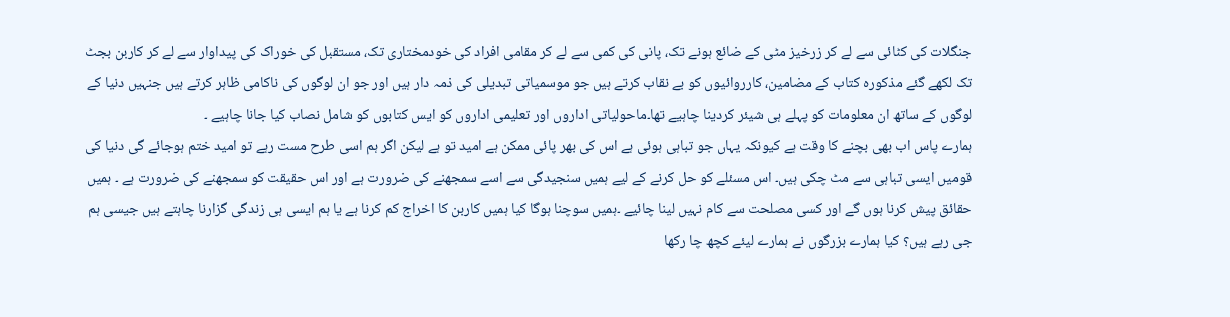جنگلات کی کٹائی سے لے کر زرخیز مٹی کے ضائع ہونے تک، پانی کی کمی سے لے کر مقامی افراد کی خودمختاری تک، مستقبل کی خوراک کی پیداوار سے لے کر کاربن بجٹ تک لکھے گئے مذکورہ کتاب کے مضامین، کارروائیوں کو بے نقاب کرتے ہیں جو موسمیاتی تبدیلی کی ذمہ دار ہیں اور جو ان لوگوں کی ناکامی ظاہر کرتے ہیں جنہیں دنیا کے لوگوں کے ساتھ ان معلومات کو پہلے ہی شیئر کردینا چاہیے تھا۔ماحولیاتی اداروں اور تعلیمی اداروں کو ایس کتابوں کو شامل نصاب کیا جانا چاہیے ۔
ہمارے پاس اب بھی بچنے کا وقت ہے کیونکہ یہاں جو تباہی ہوئی ہے اس کی بھر پائی ممکن ہے امید تو ہے لیکن اگر ہم اسی طرح مست رہے تو امید ختم ہوجائے گی دنیا کی قومیں ایسی تباہی سے مٹ چکی ہیں۔ اس مسئلے کو حل کرنے کے لیے ہمیں سنجیدگی سے اسے سمجھنے کی ضرورت ہے اور اس حقیقت کو سمجھنے کی ضرورت ہے ۔ ہمیں حقائق پیش کرنا ہوں گے اور کسی مصلحت سے کام نہیں لینا چائیے ۔ہمیں سوچنا ہوگا کیا ہمیں کاربن کا اخراج کم کرنا ہے یا ہم ایسی ہی زندگی گزارنا چاہتے ہیں جیسی ہم جی رہے ہیں؟ کیا ہمارے بزرگوں نے ہمارے لیئے کچھ چا رکھا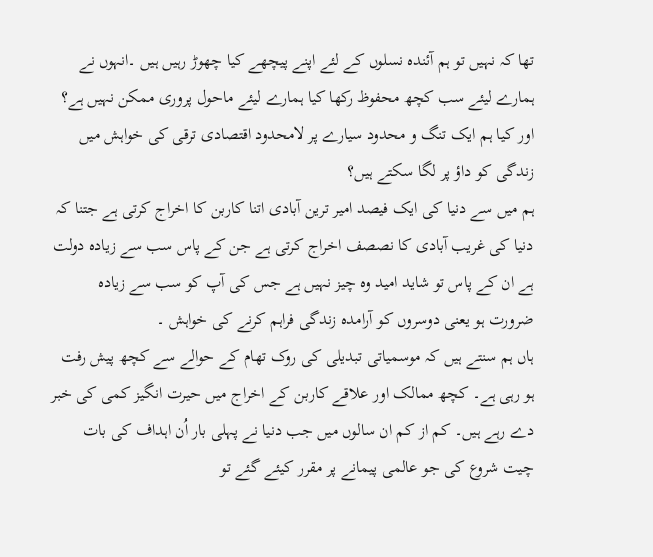تھا کہ نہیں تو ہم آئندہ نسلوں کے لئے اپنے پیچھے کیا چھوڑ رہیں ہیں ۔انہوں نے ہمارے لیئے سب کچھ محفوظ رکھا کیا ہمارے لیئے ماحول پروری ممکن نہیں ہے؟ اور کیا ہم ایک تنگ و محدود سیارے پر لامحدود اقتصادی ترقی کی خواہش میں زندگی کو داؤ پر لگا سکتے ہیں؟
ہم میں سے دنیا کی ایک فیصد امیر ترین آبادی اتنا کاربن کا اخراج کرتی ہے جتنا کہ دنیا کی غریب آبادی کا نصصف اخراج کرتی ہے جن کے پاس سب سے زیادہ دولت ہے ان کے پاس تو شاید امید وہ چیز نہیں ہے جس کی آپ کو سب سے زیادہ ضرورت ہو یعنی دوسروں کو آرامدہ زندگی فراہم کرنے کی خواہش ۔
ہاں ہم سنتے ہیں کہ موسمیاتی تبدیلی کی روک تھام کے حوالے سے کچھ پیش رفت ہو رہی ہے۔ کچھ ممالک اور علاقے کاربن کے اخراج میں حیرت انگیز کمی کی خبر دے رہے ہیں۔ کم از کم ان سالوں میں جب دنیا نے پہلی بار اُن اہداف کی بات چیت شروع کی جو عالمی پیمانے پر مقرر کیئے گئے تو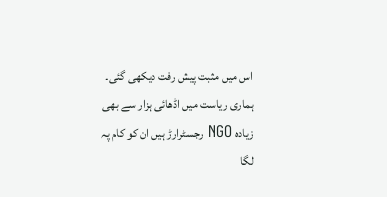اس میں مثبت پیش رفت دیکھی گئی۔
ہماری ریاست میں اڈھائی ہزار سے بھی زیادہ NGO رجسٹرارڑ ہیں ان کو کام پہ لگا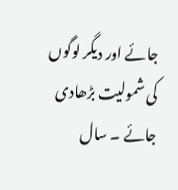جائے اور دیگر لوگوں کی شمولیت بڑھادی جائے ۔ سال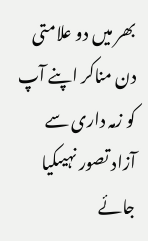بھر میں دو علامتی دن مناکر اپنے آپ کو زمہ داری سے آزاد تصور نہیںکیا جائے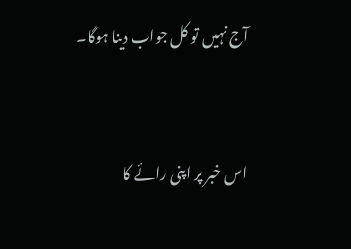آج نہیں تو کل جواب دینا ہوگا۔


اس خبر پر اپنی رائے کا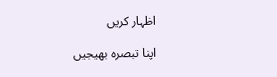اظہار کریں

اپنا تبصرہ بھیجیں